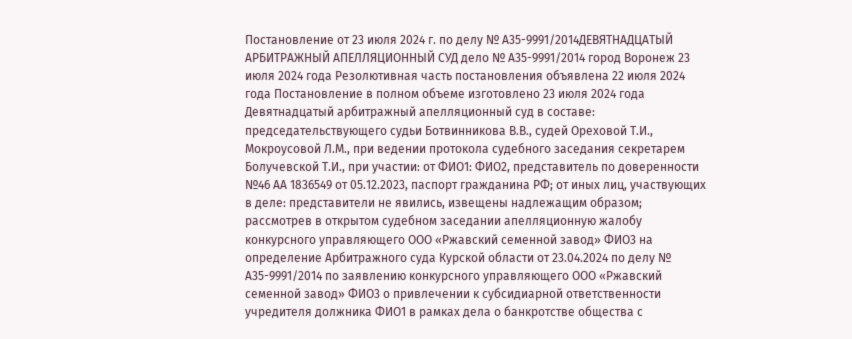Постановление от 23 июля 2024 г. по делу № А35-9991/2014ДЕВЯТНАДЦАТЫЙ АРБИТРАЖНЫЙ АПЕЛЛЯЦИОННЫЙ СУД дело № А35-9991/2014 город Воронеж 23 июля 2024 года Резолютивная часть постановления объявлена 22 июля 2024 года Постановление в полном объеме изготовлено 23 июля 2024 года Девятнадцатый арбитражный апелляционный суд в составе: председательствующего судьи Ботвинникова В.В., судей Ореховой Т.И., Мокроусовой Л.М., при ведении протокола судебного заседания секретарем Болучевской Т.И., при участии: от ФИО1: ФИО2, представитель по доверенности №46 АА 1836549 от 05.12.2023, паспорт гражданина РФ; от иных лиц, участвующих в деле: представители не явились, извещены надлежащим образом; рассмотрев в открытом судебном заседании апелляционную жалобу конкурсного управляющего ООО «Ржавский семенной завод» ФИО3 на определение Арбитражного суда Курской области от 23.04.2024 по делу № А35-9991/2014 по заявлению конкурсного управляющего ООО «Ржавский семенной завод» ФИО3 о привлечении к субсидиарной ответственности учредителя должника ФИО1 в рамках дела о банкротстве общества с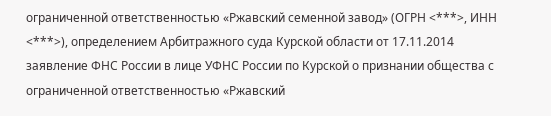ограниченной ответственностью «Ржавский семенной завод» (ОГРН <***>, ИНН <***>), определением Арбитражного суда Курской области от 17.11.2014 заявление ФНС России в лице УФНС России по Курской о признании общества с ограниченной ответственностью «Ржавский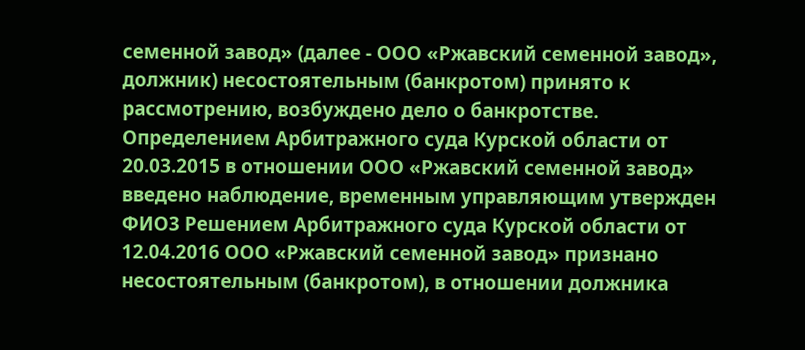семенной завод» (далее - ООО «Ржавский семенной завод», должник) несостоятельным (банкротом) принято к рассмотрению, возбуждено дело о банкротстве. Определением Арбитражного суда Курской области от 20.03.2015 в отношении ООО «Ржавский семенной завод» введено наблюдение, временным управляющим утвержден ФИО3 Решением Арбитражного суда Курской области от 12.04.2016 ООО «Ржавский семенной завод» признано несостоятельным (банкротом), в отношении должника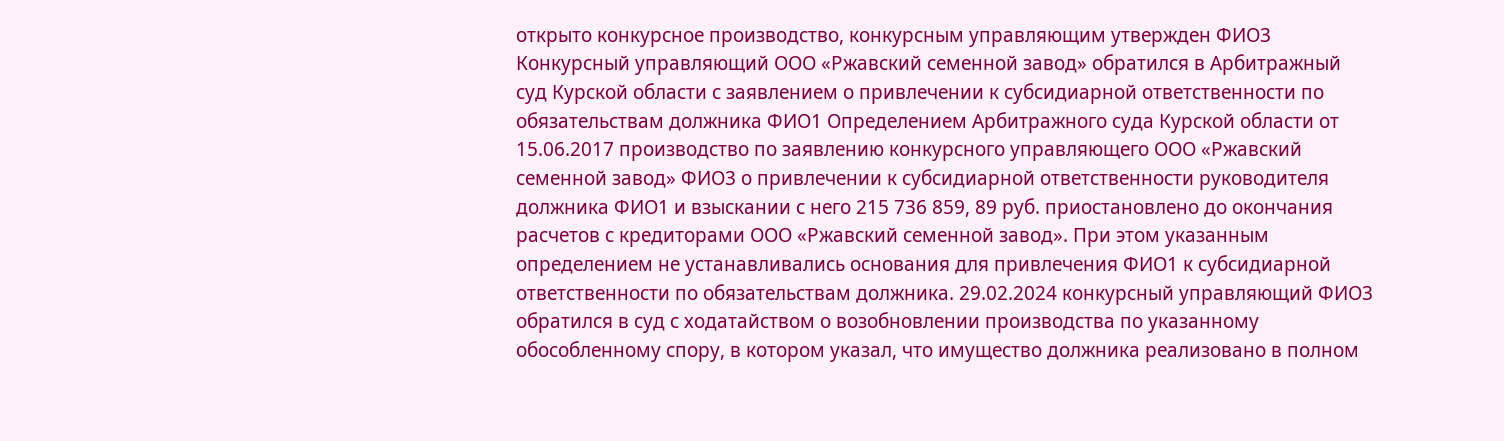открыто конкурсное производство, конкурсным управляющим утвержден ФИО3 Конкурсный управляющий ООО «Ржавский семенной завод» обратился в Арбитражный суд Курской области с заявлением о привлечении к субсидиарной ответственности по обязательствам должника ФИО1 Определением Арбитражного суда Курской области от 15.06.2017 производство по заявлению конкурсного управляющего ООО «Ржавский семенной завод» ФИО3 о привлечении к субсидиарной ответственности руководителя должника ФИО1 и взыскании с него 215 736 859, 89 руб. приостановлено до окончания расчетов с кредиторами ООО «Ржавский семенной завод». При этом указанным определением не устанавливались основания для привлечения ФИО1 к субсидиарной ответственности по обязательствам должника. 29.02.2024 конкурсный управляющий ФИО3 обратился в суд с ходатайством о возобновлении производства по указанному обособленному спору, в котором указал, что имущество должника реализовано в полном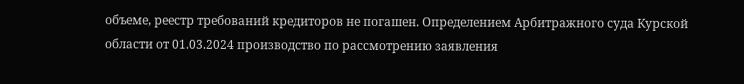объеме, реестр требований кредиторов не погашен. Определением Арбитражного суда Курской области от 01.03.2024 производство по рассмотрению заявления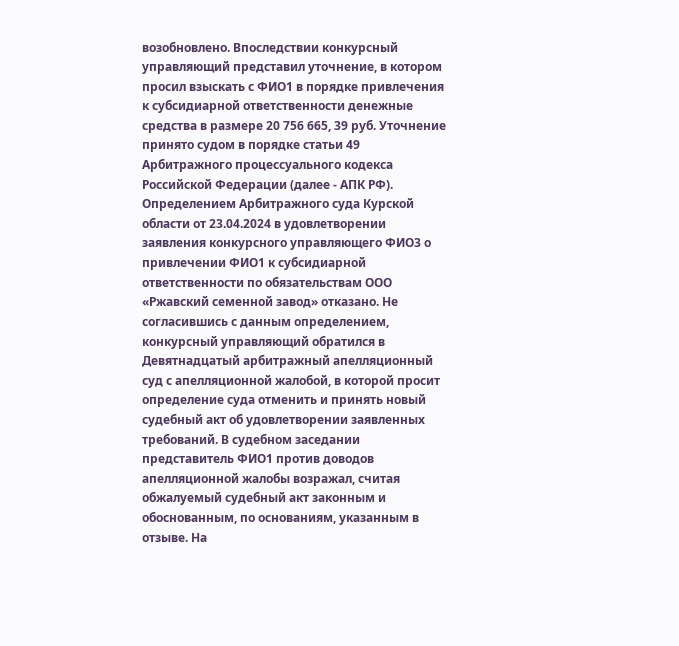возобновлено. Впоследствии конкурсный управляющий представил уточнение, в котором просил взыскать с ФИО1 в порядке привлечения к субсидиарной ответственности денежные средства в размере 20 756 665, 39 руб. Уточнение принято судом в порядке статьи 49 Арбитражного процессуального кодекса Российской Федерации (далее - АПК РФ). Определением Арбитражного суда Курской области от 23.04.2024 в удовлетворении заявления конкурсного управляющего ФИО3 о привлечении ФИО1 к субсидиарной ответственности по обязательствам ООО «Ржавский семенной завод» отказано. Не согласившись с данным определением, конкурсный управляющий обратился в Девятнадцатый арбитражный апелляционный суд с апелляционной жалобой, в которой просит определение суда отменить и принять новый судебный акт об удовлетворении заявленных требований. В судебном заседании представитель ФИО1 против доводов апелляционной жалобы возражал, считая обжалуемый судебный акт законным и обоснованным, по основаниям, указанным в отзыве. На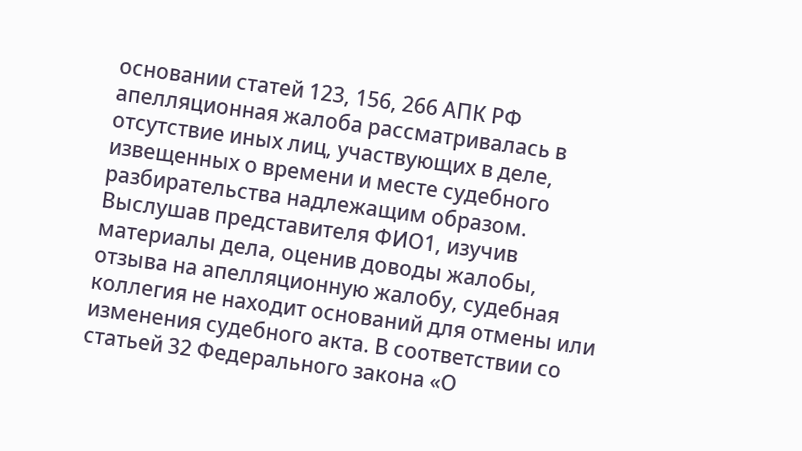основании статей 123, 156, 266 АПК РФ апелляционная жалоба рассматривалась в отсутствие иных лиц, участвующих в деле, извещенных о времени и месте судебного разбирательства надлежащим образом. Выслушав представителя ФИО1, изучив материалы дела, оценив доводы жалобы, отзыва на апелляционную жалобу, судебная коллегия не находит оснований для отмены или изменения судебного акта. В соответствии со статьей 32 Федерального закона «О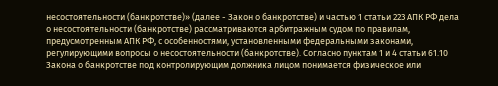несостоятельности (банкротстве)» (далее - Закон о банкротстве) и частью 1 статьи 223 АПК РФ дела о несостоятельности (банкротстве) рассматриваются арбитражным судом по правилам, предусмотренным АПК РФ, с особенностями, установленными федеральными законами, регулирующими вопросы о несостоятельности (банкротстве). Согласно пунктам 1 и 4 статьи 61.10 Закона о банкротстве под контролирующим должника лицом понимается физическое или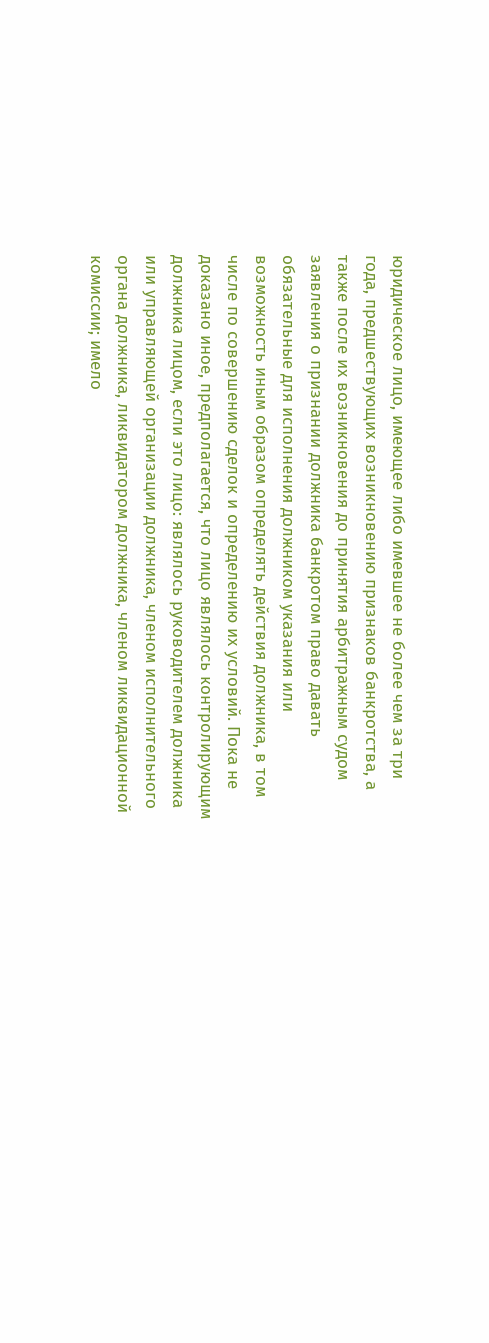юридическое лицо, имеющее либо имевшее не более чем за три года, предшествующих возникновению признаков банкротства, а также после их возникновения до принятия арбитражным судом заявления о признании должника банкротом право давать обязательные для исполнения должником указания или возможность иным образом определять действия должника, в том числе по совершению сделок и определению их условий. Пока не доказано иное, предполагается, что лицо являлось контролирующим должника лицом, если это лицо: являлось руководителем должника или управляющей организации должника, членом исполнительного органа должника, ликвидатором должника, членом ликвидационной комиссии; имело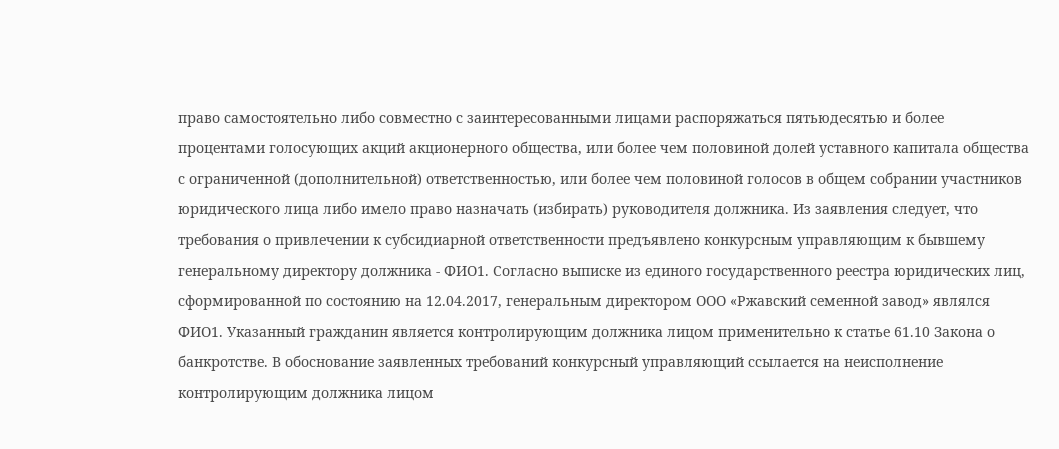право самостоятельно либо совместно с заинтересованными лицами распоряжаться пятьюдесятью и более процентами голосующих акций акционерного общества, или более чем половиной долей уставного капитала общества с ограниченной (дополнительной) ответственностью, или более чем половиной голосов в общем собрании участников юридического лица либо имело право назначать (избирать) руководителя должника. Из заявления следует, что требования о привлечении к субсидиарной ответственности предъявлено конкурсным управляющим к бывшему генеральному директору должника - ФИО1. Согласно выписке из единого государственного реестра юридических лиц, сформированной по состоянию на 12.04.2017, генеральным директором ООО «Ржавский семенной завод» являлся ФИО1. Указанный гражданин является контролирующим должника лицом применительно к статье 61.10 Закона о банкротстве. В обоснование заявленных требований конкурсный управляющий ссылается на неисполнение контролирующим должника лицом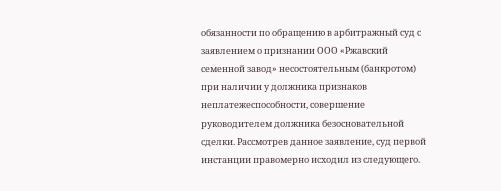обязанности по обращению в арбитражный суд с заявлением о признании ООО «Ржавский семенной завод» несостоятельным (банкротом) при наличии у должника признаков неплатежеспособности, совершение руководителем должника безосновательной сделки. Рассмотрев данное заявление, суд первой инстанции правомерно исходил из следующего.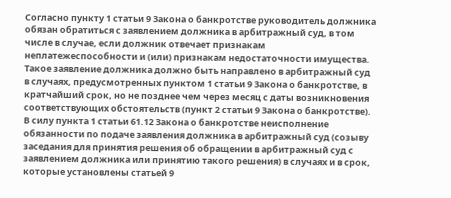Согласно пункту 1 статьи 9 Закона о банкротстве руководитель должника обязан обратиться с заявлением должника в арбитражный суд, в том числе в случае, если должник отвечает признакам неплатежеспособности и (или) признакам недостаточности имущества. Такое заявление должника должно быть направлено в арбитражный суд в случаях, предусмотренных пунктом 1 статьи 9 Закона о банкротстве, в кратчайший срок, но не позднее чем через месяц с даты возникновения соответствующих обстоятельств (пункт 2 статьи 9 Закона о банкротстве). В силу пункта 1 статьи 61.12 Закона о банкротстве неисполнение обязанности по подаче заявления должника в арбитражный суд (созыву заседания для принятия решения об обращении в арбитражный суд с заявлением должника или принятию такого решения) в случаях и в срок, которые установлены статьей 9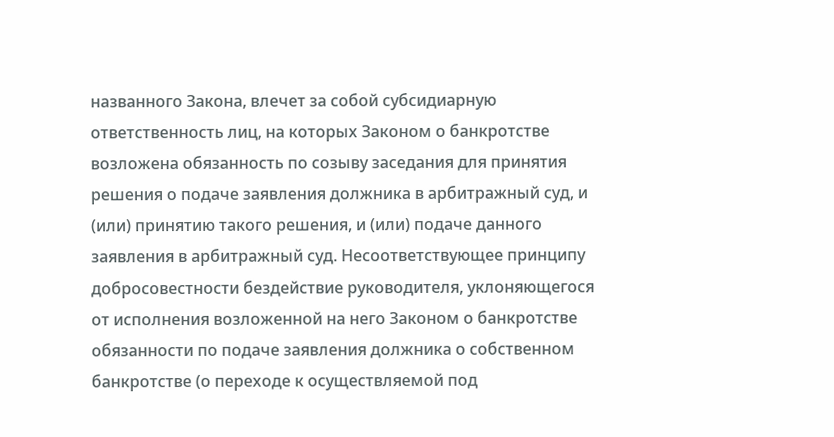названного Закона, влечет за собой субсидиарную ответственность лиц, на которых Законом о банкротстве возложена обязанность по созыву заседания для принятия решения о подаче заявления должника в арбитражный суд, и (или) принятию такого решения, и (или) подаче данного заявления в арбитражный суд. Несоответствующее принципу добросовестности бездействие руководителя, уклоняющегося от исполнения возложенной на него Законом о банкротстве обязанности по подаче заявления должника о собственном банкротстве (о переходе к осуществляемой под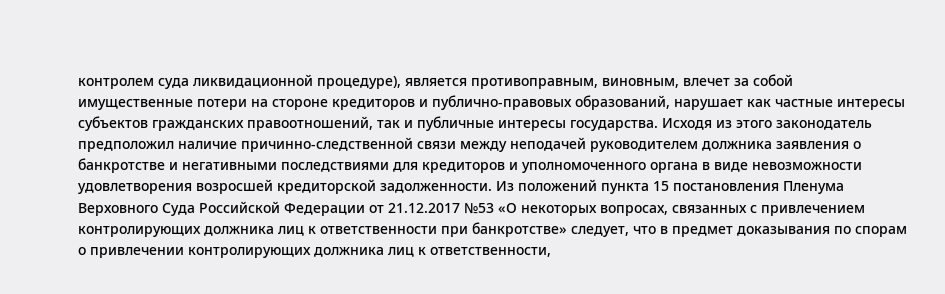контролем суда ликвидационной процедуре), является противоправным, виновным, влечет за собой имущественные потери на стороне кредиторов и публично-правовых образований, нарушает как частные интересы субъектов гражданских правоотношений, так и публичные интересы государства. Исходя из этого законодатель предположил наличие причинно-следственной связи между неподачей руководителем должника заявления о банкротстве и негативными последствиями для кредиторов и уполномоченного органа в виде невозможности удовлетворения возросшей кредиторской задолженности. Из положений пункта 15 постановления Пленума Верховного Суда Российской Федерации от 21.12.2017 №53 «О некоторых вопросах, связанных с привлечением контролирующих должника лиц к ответственности при банкротстве» следует, что в предмет доказывания по спорам о привлечении контролирующих должника лиц к ответственности,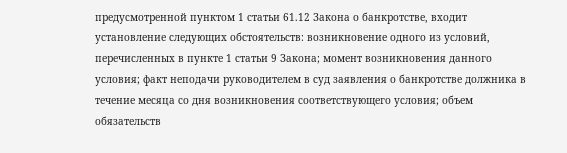предусмотренной пунктом 1 статьи 61.12 Закона о банкротстве, входит установление следующих обстоятельств: возникновение одного из условий, перечисленных в пункте 1 статьи 9 Закона; момент возникновения данного условия; факт неподачи руководителем в суд заявления о банкротстве должника в течение месяца со дня возникновения соответствующего условия; объем обязательств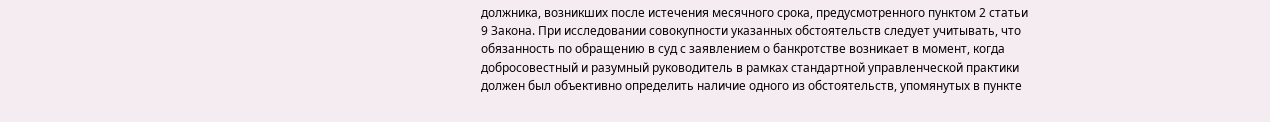должника, возникших после истечения месячного срока, предусмотренного пунктом 2 статьи 9 Закона. При исследовании совокупности указанных обстоятельств следует учитывать, что обязанность по обращению в суд с заявлением о банкротстве возникает в момент, когда добросовестный и разумный руководитель в рамках стандартной управленческой практики должен был объективно определить наличие одного из обстоятельств, упомянутых в пункте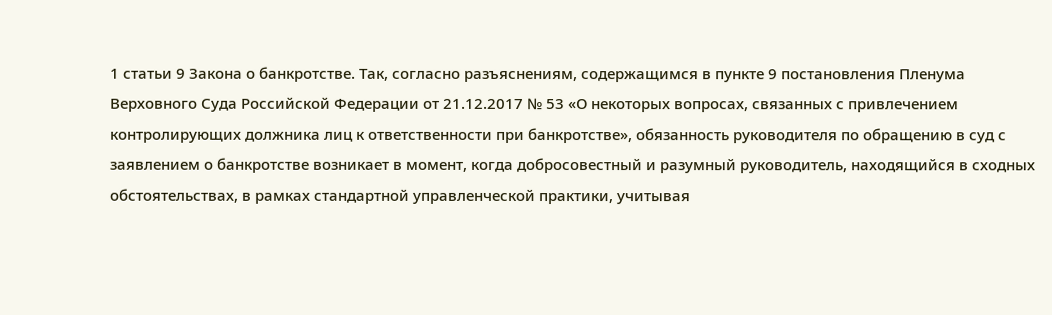1 статьи 9 Закона о банкротстве. Так, согласно разъяснениям, содержащимся в пункте 9 постановления Пленума Верховного Суда Российской Федерации от 21.12.2017 № 53 «О некоторых вопросах, связанных с привлечением контролирующих должника лиц к ответственности при банкротстве», обязанность руководителя по обращению в суд с заявлением о банкротстве возникает в момент, когда добросовестный и разумный руководитель, находящийся в сходных обстоятельствах, в рамках стандартной управленческой практики, учитывая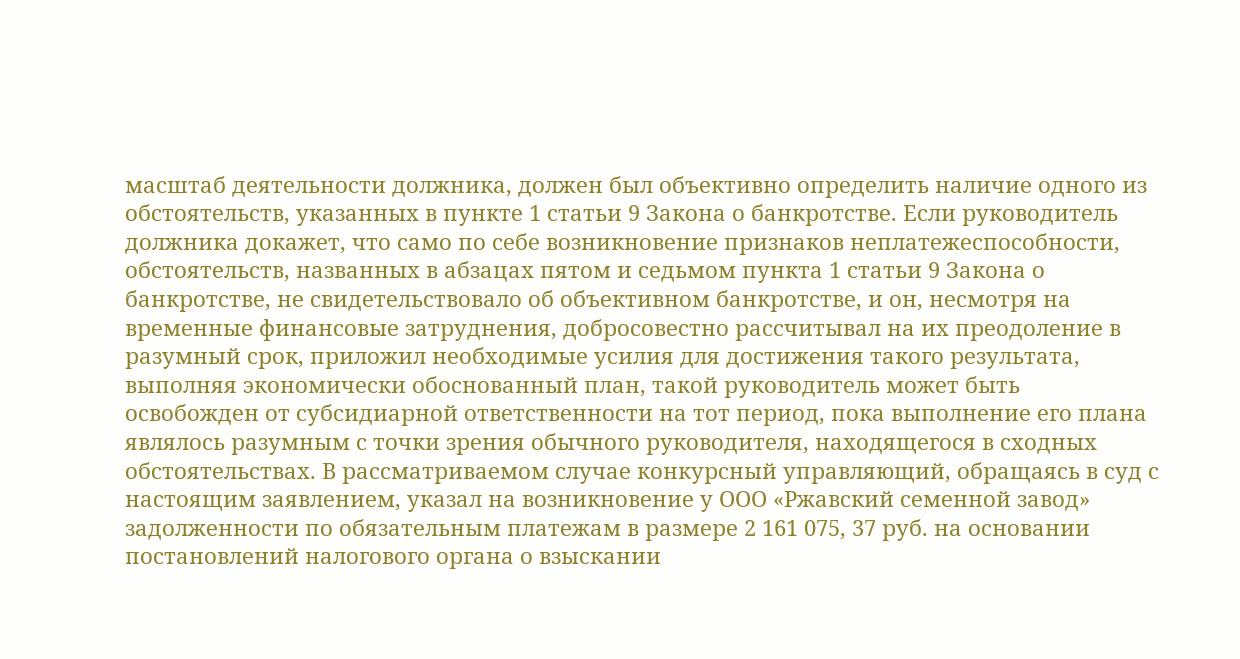масштаб деятельности должника, должен был объективно определить наличие одного из обстоятельств, указанных в пункте 1 статьи 9 Закона о банкротстве. Если руководитель должника докажет, что само по себе возникновение признаков неплатежеспособности, обстоятельств, названных в абзацах пятом и седьмом пункта 1 статьи 9 Закона о банкротстве, не свидетельствовало об объективном банкротстве, и он, несмотря на временные финансовые затруднения, добросовестно рассчитывал на их преодоление в разумный срок, приложил необходимые усилия для достижения такого результата, выполняя экономически обоснованный план, такой руководитель может быть освобожден от субсидиарной ответственности на тот период, пока выполнение его плана являлось разумным с точки зрения обычного руководителя, находящегося в сходных обстоятельствах. В рассматриваемом случае конкурсный управляющий, обращаясь в суд с настоящим заявлением, указал на возникновение у ООО «Ржавский семенной завод» задолженности по обязательным платежам в размере 2 161 075, 37 руб. на основании постановлений налогового органа о взыскании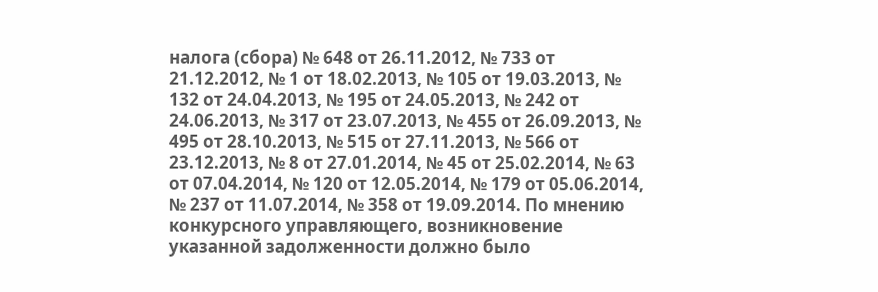налога (сбора) № 648 от 26.11.2012, № 733 от 21.12.2012, № 1 от 18.02.2013, № 105 от 19.03.2013, № 132 от 24.04.2013, № 195 от 24.05.2013, № 242 от 24.06.2013, № 317 от 23.07.2013, № 455 от 26.09.2013, № 495 от 28.10.2013, № 515 от 27.11.2013, № 566 от 23.12.2013, № 8 от 27.01.2014, № 45 от 25.02.2014, № 63 от 07.04.2014, № 120 от 12.05.2014, № 179 от 05.06.2014, № 237 от 11.07.2014, № 358 от 19.09.2014. По мнению конкурсного управляющего, возникновение указанной задолженности должно было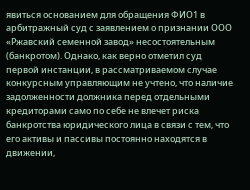явиться основанием для обращения ФИО1 в арбитражный суд с заявлением о признании ООО «Ржавский семенной завод» несостоятельным (банкротом). Однако, как верно отметил суд первой инстанции, в рассматриваемом случае конкурсным управляющим не учтено, что наличие задолженности должника перед отдельными кредиторами само по себе не влечет риска банкротства юридического лица в связи с тем, что его активы и пассивы постоянно находятся в движении,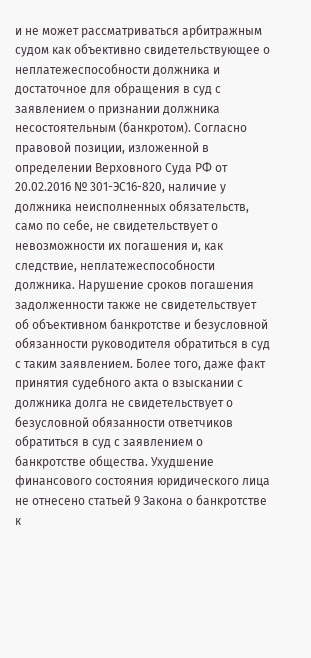и не может рассматриваться арбитражным судом как объективно свидетельствующее о неплатежеспособности должника и достаточное для обращения в суд с заявлением о признании должника несостоятельным (банкротом). Согласно правовой позиции, изложенной в определении Верховного Суда РФ от 20.02.2016 № 301-ЭС16-820, наличие у должника неисполненных обязательств, само по себе, не свидетельствует о невозможности их погашения и, как следствие, неплатежеспособности должника. Нарушение сроков погашения задолженности также не свидетельствует об объективном банкротстве и безусловной обязанности руководителя обратиться в суд с таким заявлением. Более того, даже факт принятия судебного акта о взыскании с должника долга не свидетельствует о безусловной обязанности ответчиков обратиться в суд с заявлением о банкротстве общества. Ухудшение финансового состояния юридического лица не отнесено статьей 9 Закона о банкротстве к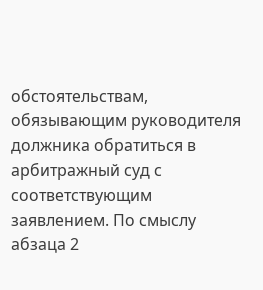обстоятельствам, обязывающим руководителя должника обратиться в арбитражный суд с соответствующим заявлением. По смыслу абзаца 2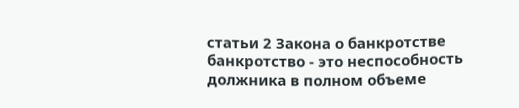статьи 2 Закона о банкротстве банкротство - это неспособность должника в полном объеме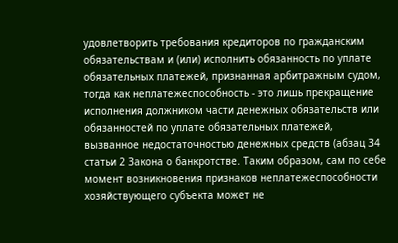удовлетворить требования кредиторов по гражданским обязательствам и (или) исполнить обязанность по уплате обязательных платежей, признанная арбитражным судом, тогда как неплатежеспособность - это лишь прекращение исполнения должником части денежных обязательств или обязанностей по уплате обязательных платежей, вызванное недостаточностью денежных средств (абзац 34 статьи 2 Закона о банкротстве. Таким образом, сам по себе момент возникновения признаков неплатежеспособности хозяйствующего субъекта может не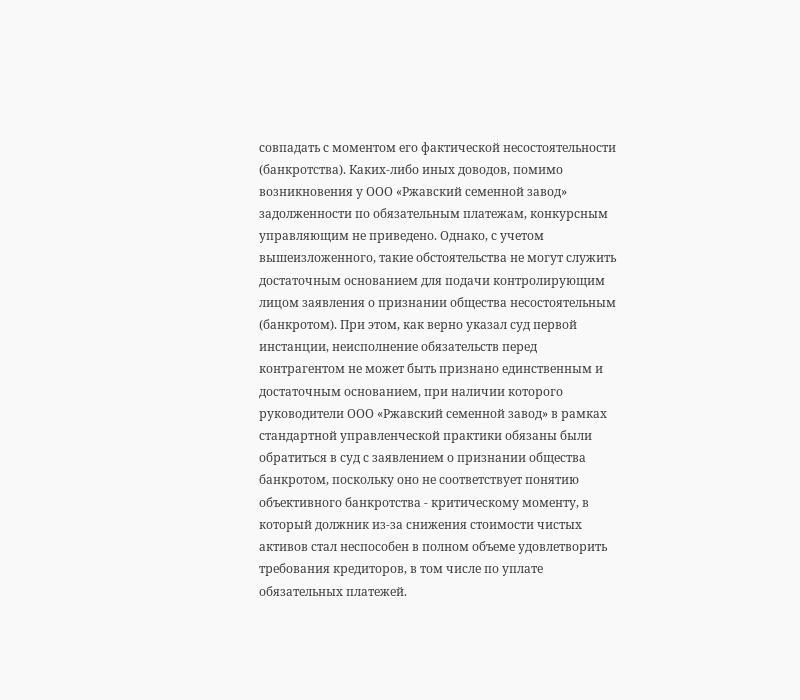совпадать с моментом его фактической несостоятельности (банкротства). Каких-либо иных доводов, помимо возникновения у ООО «Ржавский семенной завод» задолженности по обязательным платежам, конкурсным управляющим не приведено. Однако, с учетом вышеизложенного, такие обстоятельства не могут служить достаточным основанием для подачи контролирующим лицом заявления о признании общества несостоятельным (банкротом). При этом, как верно указал суд первой инстанции, неисполнение обязательств перед контрагентом не может быть признано единственным и достаточным основанием, при наличии которого руководители ООО «Ржавский семенной завод» в рамках стандартной управленческой практики обязаны были обратиться в суд с заявлением о признании общества банкротом, поскольку оно не соответствует понятию объективного банкротства - критическому моменту, в который должник из-за снижения стоимости чистых активов стал неспособен в полном объеме удовлетворить требования кредиторов, в том числе по уплате обязательных платежей.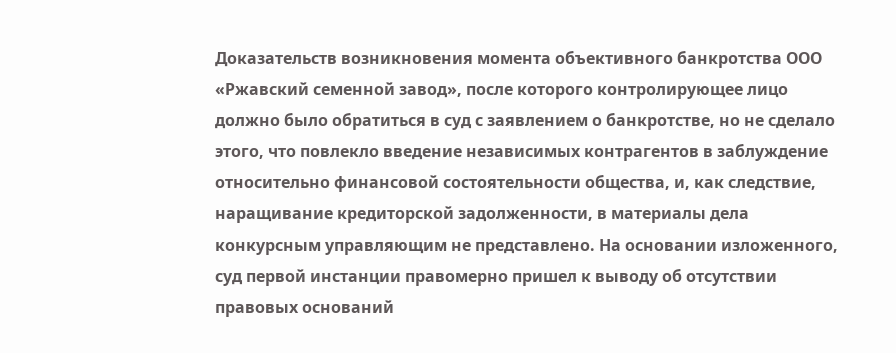Доказательств возникновения момента объективного банкротства ООО «Ржавский семенной завод», после которого контролирующее лицо должно было обратиться в суд с заявлением о банкротстве, но не сделало этого, что повлекло введение независимых контрагентов в заблуждение относительно финансовой состоятельности общества, и, как следствие, наращивание кредиторской задолженности, в материалы дела конкурсным управляющим не представлено. На основании изложенного, суд первой инстанции правомерно пришел к выводу об отсутствии правовых оснований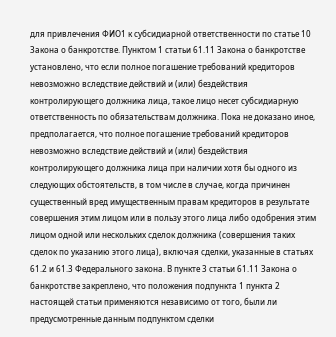для привлечения ФИО1 к субсидиарной ответственности по статье 10 Закона о банкротстве. Пунктом 1 статьи 61.11 Закона о банкротстве установлено, что если полное погашение требований кредиторов невозможно вследствие действий и (или) бездействия контролирующего должника лица, такое лицо несет субсидиарную ответственность по обязательствам должника. Пока не доказано иное, предполагается, что полное погашение требований кредиторов невозможно вследствие действий и (или) бездействия контролирующего должника лица при наличии хотя бы одного из следующих обстоятельств, в том числе в случае, когда причинен существенный вред имущественным правам кредиторов в результате совершения этим лицом или в пользу этого лица либо одобрения этим лицом одной или нескольких сделок должника (совершения таких сделок по указанию этого лица), включая сделки, указанные в статьях 61.2 и 61.3 Федерального закона. В пункте 3 статьи 61.11 Закона о банкротстве закреплено, что положения подпункта 1 пункта 2 настоящей статьи применяются независимо от того, были ли предусмотренные данным подпунктом сделки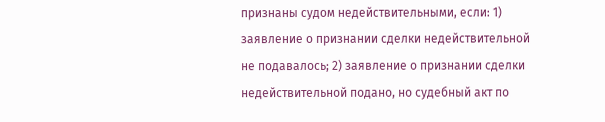признаны судом недействительными, если: 1) заявление о признании сделки недействительной не подавалось; 2) заявление о признании сделки недействительной подано, но судебный акт по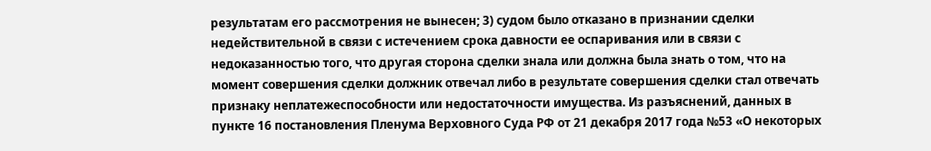результатам его рассмотрения не вынесен; 3) судом было отказано в признании сделки недействительной в связи с истечением срока давности ее оспаривания или в связи с недоказанностью того, что другая сторона сделки знала или должна была знать о том, что на момент совершения сделки должник отвечал либо в результате совершения сделки стал отвечать признаку неплатежеспособности или недостаточности имущества. Из разъяснений, данных в пункте 16 постановления Пленума Верховного Суда РФ от 21 декабря 2017 года №53 «О некоторых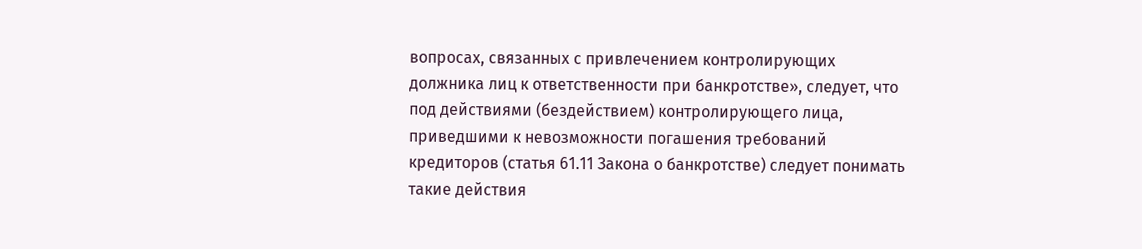вопросах, связанных с привлечением контролирующих должника лиц к ответственности при банкротстве», следует, что под действиями (бездействием) контролирующего лица, приведшими к невозможности погашения требований кредиторов (статья 61.11 Закона о банкротстве) следует понимать такие действия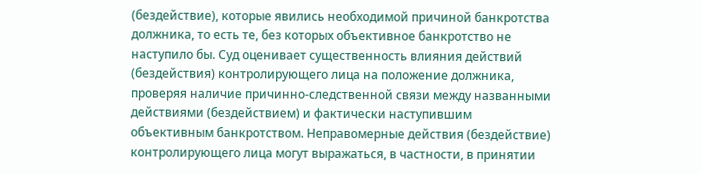(бездействие), которые явились необходимой причиной банкротства должника, то есть те, без которых объективное банкротство не наступило бы. Суд оценивает существенность влияния действий (бездействия) контролирующего лица на положение должника, проверяя наличие причинно-следственной связи между названными действиями (бездействием) и фактически наступившим объективным банкротством. Неправомерные действия (бездействие) контролирующего лица могут выражаться, в частности, в принятии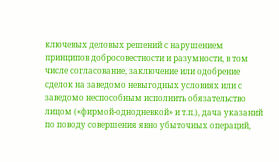ключевых деловых решений с нарушением принципов добросовестности и разумности, в том числе согласование, заключение или одобрение сделок на заведомо невыгодных условиях или с заведомо неспособным исполнить обязательство лицом («фирмой-однодневкой» и т.п.), дача указаний по поводу совершения явно убыточных операций,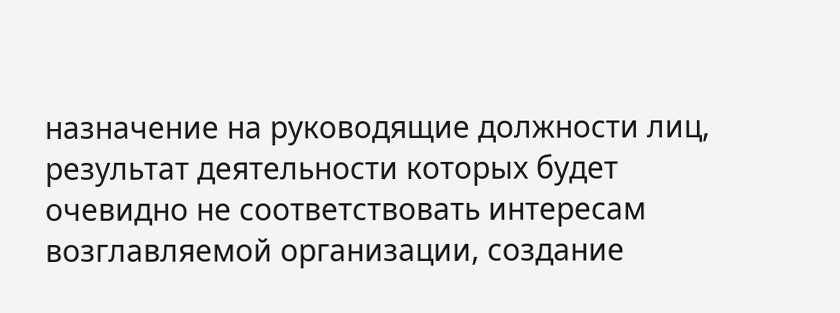назначение на руководящие должности лиц, результат деятельности которых будет очевидно не соответствовать интересам возглавляемой организации, создание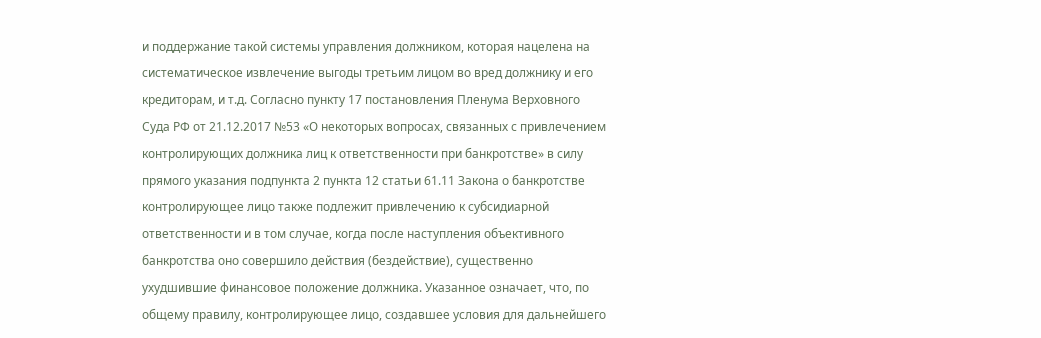и поддержание такой системы управления должником, которая нацелена на систематическое извлечение выгоды третьим лицом во вред должнику и его кредиторам, и т.д. Согласно пункту 17 постановления Пленума Верховного Суда РФ от 21.12.2017 №53 «О некоторых вопросах, связанных с привлечением контролирующих должника лиц к ответственности при банкротстве» в силу прямого указания подпункта 2 пункта 12 статьи 61.11 Закона о банкротстве контролирующее лицо также подлежит привлечению к субсидиарной ответственности и в том случае, когда после наступления объективного банкротства оно совершило действия (бездействие), существенно ухудшившие финансовое положение должника. Указанное означает, что, по общему правилу, контролирующее лицо, создавшее условия для дальнейшего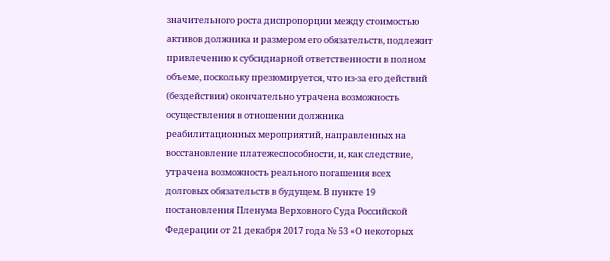значительного роста диспропорции между стоимостью активов должника и размером его обязательств, подлежит привлечению к субсидиарной ответственности в полном объеме, поскольку презюмируется, что из-за его действий (бездействия) окончательно утрачена возможность осуществления в отношении должника реабилитационных мероприятий, направленных на восстановление платежеспособности, и, как следствие, утрачена возможность реального погашения всех долговых обязательств в будущем. В пункте 19 постановления Пленума Верховного Суда Российской Федерации от 21 декабря 2017 года № 53 «О некоторых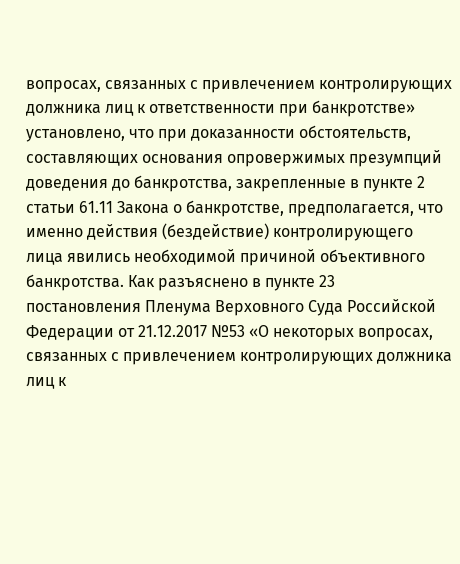вопросах, связанных с привлечением контролирующих должника лиц к ответственности при банкротстве» установлено, что при доказанности обстоятельств, составляющих основания опровержимых презумпций доведения до банкротства, закрепленные в пункте 2 статьи 61.11 Закона о банкротстве, предполагается, что именно действия (бездействие) контролирующего лица явились необходимой причиной объективного банкротства. Как разъяснено в пункте 23 постановления Пленума Верховного Суда Российской Федерации от 21.12.2017 №53 «О некоторых вопросах, связанных с привлечением контролирующих должника лиц к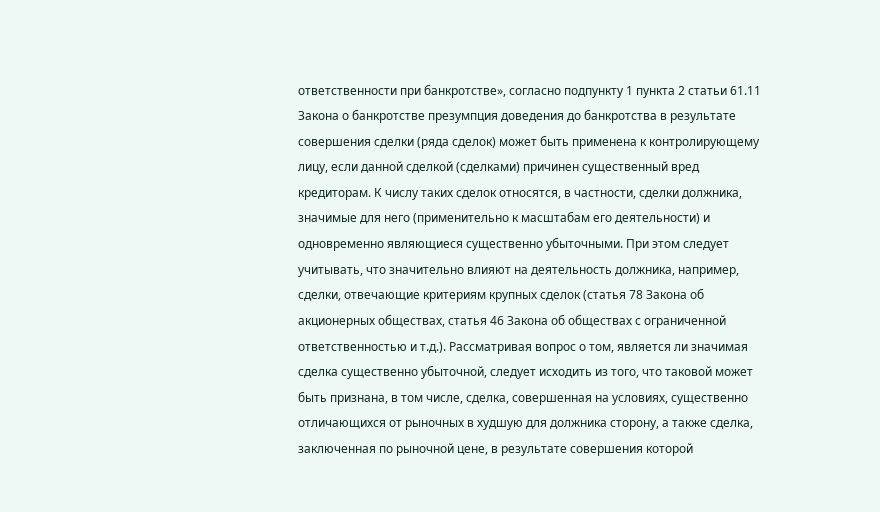ответственности при банкротстве», согласно подпункту 1 пункта 2 статьи 61.11 Закона о банкротстве презумпция доведения до банкротства в результате совершения сделки (ряда сделок) может быть применена к контролирующему лицу, если данной сделкой (сделками) причинен существенный вред кредиторам. К числу таких сделок относятся, в частности, сделки должника, значимые для него (применительно к масштабам его деятельности) и одновременно являющиеся существенно убыточными. При этом следует учитывать, что значительно влияют на деятельность должника, например, сделки, отвечающие критериям крупных сделок (статья 78 Закона об акционерных обществах, статья 46 Закона об обществах с ограниченной ответственностью и т.д.). Рассматривая вопрос о том, является ли значимая сделка существенно убыточной, следует исходить из того, что таковой может быть признана, в том числе, сделка, совершенная на условиях, существенно отличающихся от рыночных в худшую для должника сторону, а также сделка, заключенная по рыночной цене, в результате совершения которой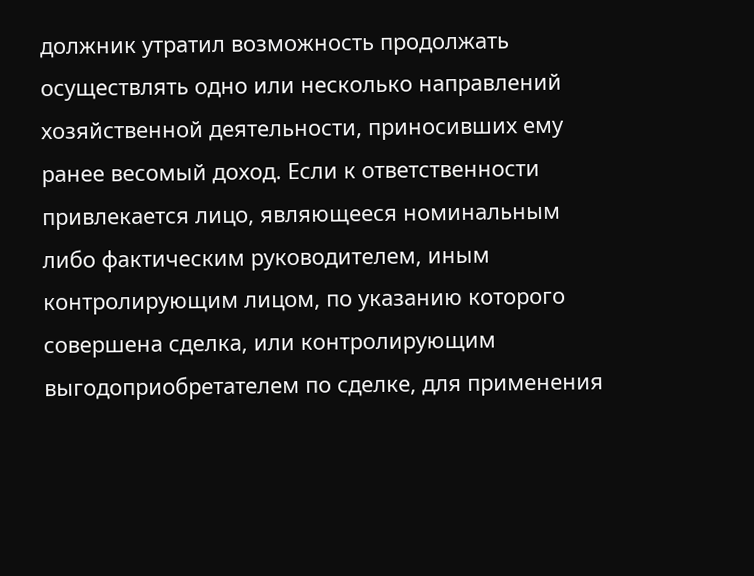должник утратил возможность продолжать осуществлять одно или несколько направлений хозяйственной деятельности, приносивших ему ранее весомый доход. Если к ответственности привлекается лицо, являющееся номинальным либо фактическим руководителем, иным контролирующим лицом, по указанию которого совершена сделка, или контролирующим выгодоприобретателем по сделке, для применения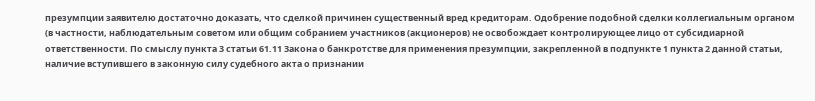презумпции заявителю достаточно доказать, что сделкой причинен существенный вред кредиторам. Одобрение подобной сделки коллегиальным органом (в частности, наблюдательным советом или общим собранием участников (акционеров) не освобождает контролирующее лицо от субсидиарной ответственности. По смыслу пункта 3 статьи 61.11 Закона о банкротстве для применения презумпции, закрепленной в подпункте 1 пункта 2 данной статьи, наличие вступившего в законную силу судебного акта о признании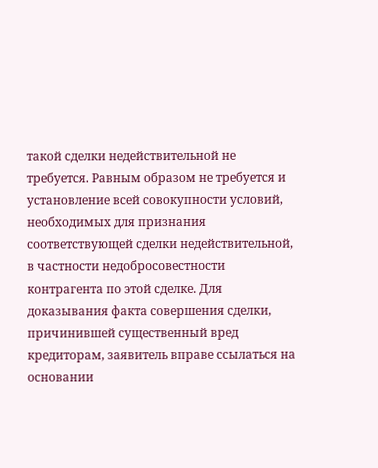такой сделки недействительной не требуется. Равным образом не требуется и установление всей совокупности условий, необходимых для признания соответствующей сделки недействительной, в частности недобросовестности контрагента по этой сделке. Для доказывания факта совершения сделки, причинившей существенный вред кредиторам, заявитель вправе ссылаться на основании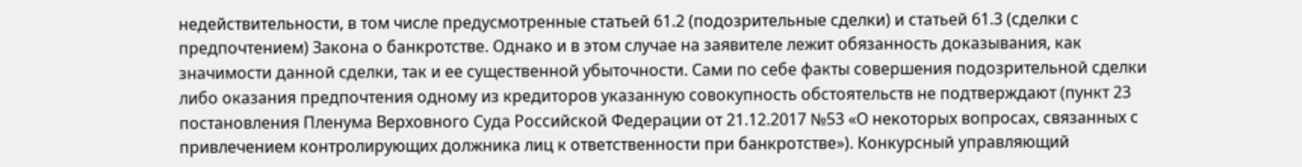недействительности, в том числе предусмотренные статьей 61.2 (подозрительные сделки) и статьей 61.3 (сделки с предпочтением) Закона о банкротстве. Однако и в этом случае на заявителе лежит обязанность доказывания, как значимости данной сделки, так и ее существенной убыточности. Сами по себе факты совершения подозрительной сделки либо оказания предпочтения одному из кредиторов указанную совокупность обстоятельств не подтверждают (пункт 23 постановления Пленума Верховного Суда Российской Федерации от 21.12.2017 №53 «О некоторых вопросах, связанных с привлечением контролирующих должника лиц к ответственности при банкротстве»). Конкурсный управляющий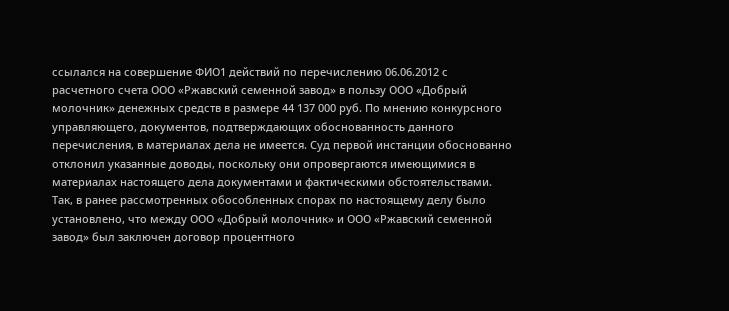ссылался на совершение ФИО1 действий по перечислению 06.06.2012 с расчетного счета ООО «Ржавский семенной завод» в пользу ООО «Добрый молочник» денежных средств в размере 44 137 000 руб. По мнению конкурсного управляющего, документов, подтверждающих обоснованность данного перечисления, в материалах дела не имеется. Суд первой инстанции обоснованно отклонил указанные доводы, поскольку они опровергаются имеющимися в материалах настоящего дела документами и фактическими обстоятельствами. Так, в ранее рассмотренных обособленных спорах по настоящему делу было установлено, что между ООО «Добрый молочник» и ООО «Ржавский семенной завод» был заключен договор процентного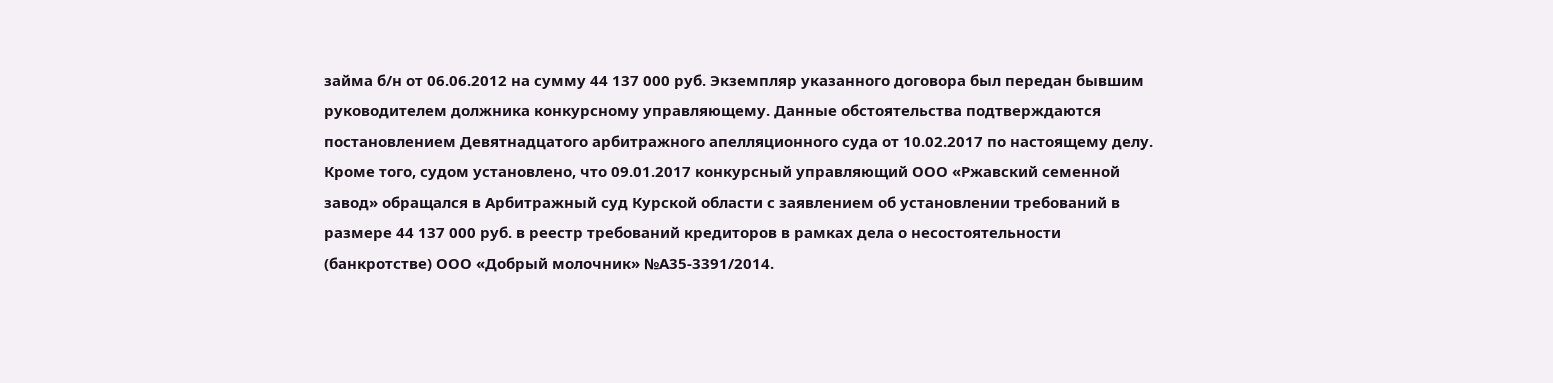займа б/н от 06.06.2012 на сумму 44 137 000 руб. Экземпляр указанного договора был передан бывшим руководителем должника конкурсному управляющему. Данные обстоятельства подтверждаются постановлением Девятнадцатого арбитражного апелляционного суда от 10.02.2017 по настоящему делу. Кроме того, судом установлено, что 09.01.2017 конкурсный управляющий ООО «Ржавский семенной завод» обращался в Арбитражный суд Курской области с заявлением об установлении требований в размере 44 137 000 руб. в реестр требований кредиторов в рамках дела о несостоятельности (банкротстве) ООО «Добрый молочник» №А35-3391/2014.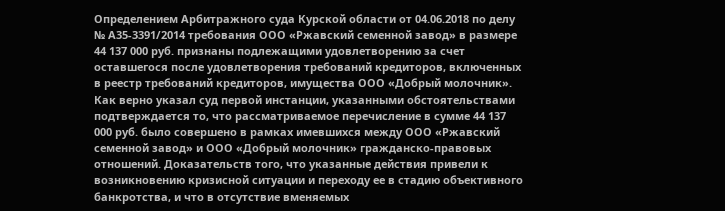Определением Арбитражного суда Курской области от 04.06.2018 по делу № А35-3391/2014 требования ООО «Ржавский семенной завод» в размере 44 137 000 руб. признаны подлежащими удовлетворению за счет оставшегося после удовлетворения требований кредиторов, включенных в реестр требований кредиторов, имущества ООО «Добрый молочник». Как верно указал суд первой инстанции, указанными обстоятельствами подтверждается то, что рассматриваемое перечисление в сумме 44 137 000 руб. было совершено в рамках имевшихся между ООО «Ржавский семенной завод» и ООО «Добрый молочник» гражданско-правовых отношений. Доказательств того, что указанные действия привели к возникновению кризисной ситуации и переходу ее в стадию объективного банкротства, и что в отсутствие вменяемых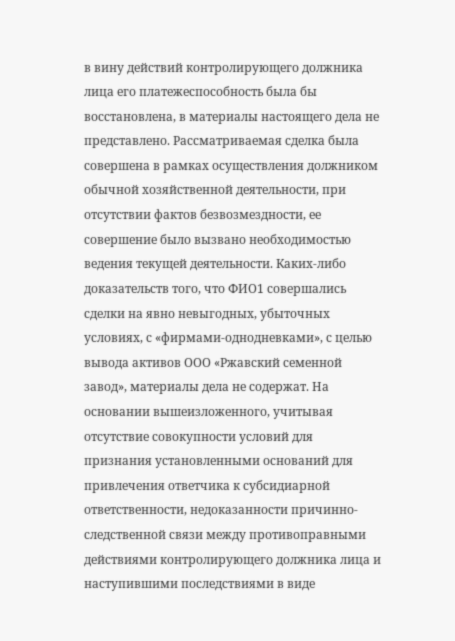в вину действий контролирующего должника лица его платежеспособность была бы восстановлена, в материалы настоящего дела не представлено. Рассматриваемая сделка была совершена в рамках осуществления должником обычной хозяйственной деятельности, при отсутствии фактов безвозмездности, ее совершение было вызвано необходимостью ведения текущей деятельности. Каких-либо доказательств того, что ФИО1 совершались сделки на явно невыгодных, убыточных условиях, с «фирмами-однодневками», с целью вывода активов ООО «Ржавский семенной завод», материалы дела не содержат. На основании вышеизложенного, учитывая отсутствие совокупности условий для признания установленными оснований для привлечения ответчика к субсидиарной ответственности, недоказанности причинно-следственной связи между противоправными действиями контролирующего должника лица и наступившими последствиями в виде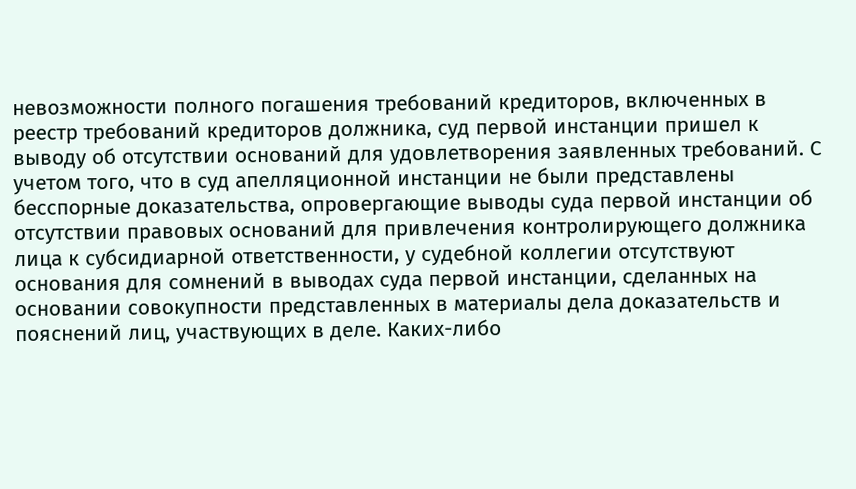невозможности полного погашения требований кредиторов, включенных в реестр требований кредиторов должника, суд первой инстанции пришел к выводу об отсутствии оснований для удовлетворения заявленных требований. С учетом того, что в суд апелляционной инстанции не были представлены бесспорные доказательства, опровергающие выводы суда первой инстанции об отсутствии правовых оснований для привлечения контролирующего должника лица к субсидиарной ответственности, у судебной коллегии отсутствуют основания для сомнений в выводах суда первой инстанции, сделанных на основании совокупности представленных в материалы дела доказательств и пояснений лиц, участвующих в деле. Каких-либо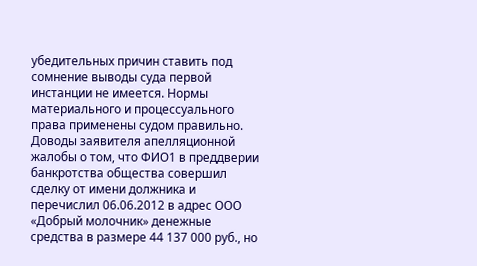убедительных причин ставить под сомнение выводы суда первой инстанции не имеется. Нормы материального и процессуального права применены судом правильно. Доводы заявителя апелляционной жалобы о том, что ФИО1 в преддверии банкротства общества совершил сделку от имени должника и перечислил 06.06.2012 в адрес ООО «Добрый молочник» денежные средства в размере 44 137 000 руб., но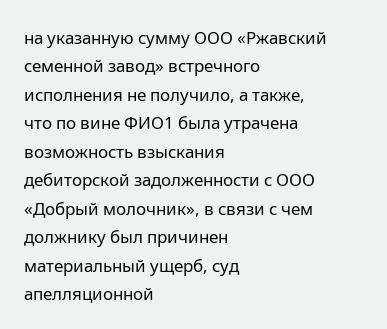на указанную сумму ООО «Ржавский семенной завод» встречного исполнения не получило, а также, что по вине ФИО1 была утрачена возможность взыскания дебиторской задолженности с ООО «Добрый молочник», в связи с чем должнику был причинен материальный ущерб, суд апелляционной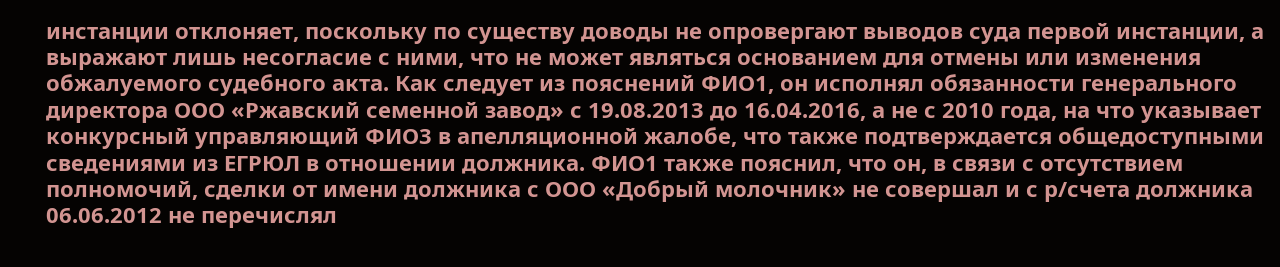инстанции отклоняет, поскольку по существу доводы не опровергают выводов суда первой инстанции, а выражают лишь несогласие с ними, что не может являться основанием для отмены или изменения обжалуемого судебного акта. Как следует из пояснений ФИО1, он исполнял обязанности генерального директора ООО «Ржавский семенной завод» с 19.08.2013 до 16.04.2016, а не с 2010 года, на что указывает конкурсный управляющий ФИО3 в апелляционной жалобе, что также подтверждается общедоступными сведениями из ЕГРЮЛ в отношении должника. ФИО1 также пояснил, что он, в связи с отсутствием полномочий, сделки от имени должника с ООО «Добрый молочник» не совершал и с р/счета должника 06.06.2012 не перечислял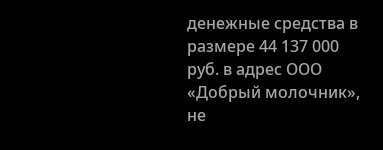денежные средства в размере 44 137 000 руб. в адрес ООО «Добрый молочник», не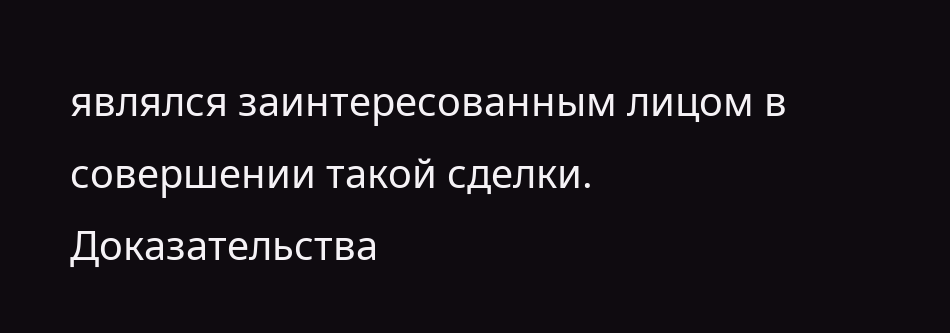являлся заинтересованным лицом в совершении такой сделки. Доказательства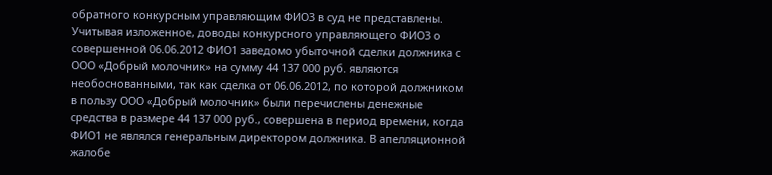обратного конкурсным управляющим ФИО3 в суд не представлены. Учитывая изложенное, доводы конкурсного управляющего ФИО3 о совершенной 06.06.2012 ФИО1 заведомо убыточной сделки должника с ООО «Добрый молочник» на сумму 44 137 000 руб. являются необоснованными, так как сделка от 06.06.2012, по которой должником в пользу ООО «Добрый молочник» были перечислены денежные средства в размере 44 137 000 руб., совершена в период времени, когда ФИО1 не являлся генеральным директором должника. В апелляционной жалобе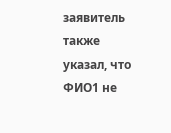заявитель также указал, что ФИО1 не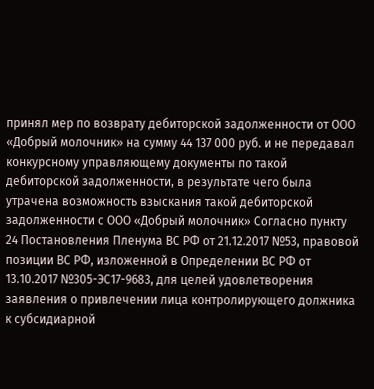принял мер по возврату дебиторской задолженности от ООО «Добрый молочник» на сумму 44 137 000 руб. и не передавал конкурсному управляющему документы по такой дебиторской задолженности, в результате чего была утрачена возможность взыскания такой дебиторской задолженности с ООО «Добрый молочник» Согласно пункту 24 Постановления Пленума ВС РФ от 21.12.2017 №53, правовой позиции ВС РФ, изложенной в Определении ВС РФ от 13.10.2017 №305-ЭС17-9683, для целей удовлетворения заявления о привлечении лица контролирующего должника к субсидиарной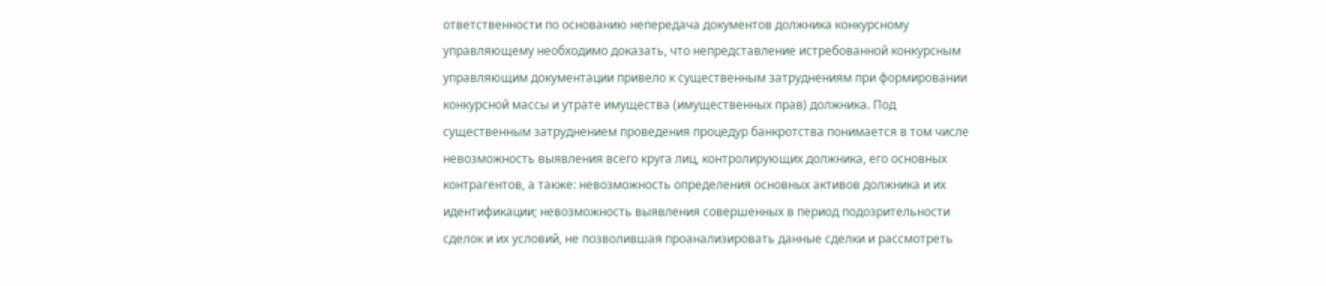ответственности по основанию непередача документов должника конкурсному управляющему необходимо доказать, что непредставление истребованной конкурсным управляющим документации привело к существенным затруднениям при формировании конкурсной массы и утрате имущества (имущественных прав) должника. Под существенным затруднением проведения процедур банкротства понимается в том числе невозможность выявления всего круга лиц, контролирующих должника, его основных контрагентов, а также: невозможность определения основных активов должника и их идентификации; невозможность выявления совершенных в период подозрительности сделок и их условий, не позволившая проанализировать данные сделки и рассмотреть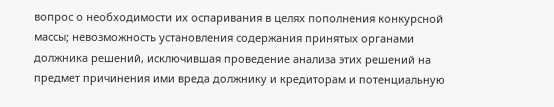вопрос о необходимости их оспаривания в целях пополнения конкурсной массы; невозможность установления содержания принятых органами должника решений, исключившая проведение анализа этих решений на предмет причинения ими вреда должнику и кредиторам и потенциальную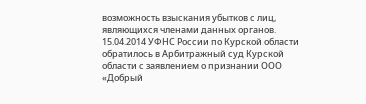возможность взыскания убытков с лиц, являющихся членами данных органов. 15.04.2014 УФНС России по Курской области обратилось в Арбитражный суд Курской области с заявлением о признании ООО «Добрый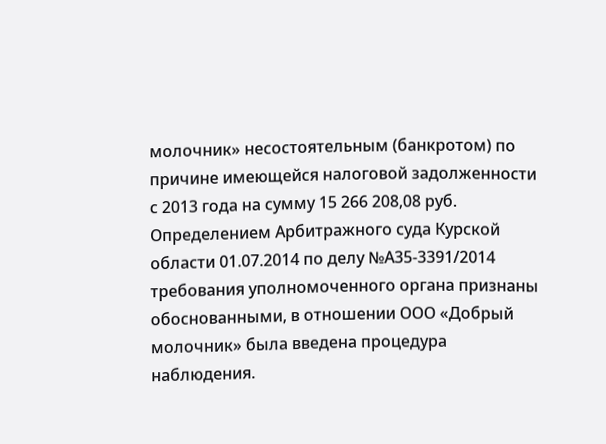молочник» несостоятельным (банкротом) по причине имеющейся налоговой задолженности с 2013 года на сумму 15 266 208,08 руб. Определением Арбитражного суда Курской области 01.07.2014 по делу №А35-3391/2014 требования уполномоченного органа признаны обоснованными, в отношении ООО «Добрый молочник» была введена процедура наблюдения.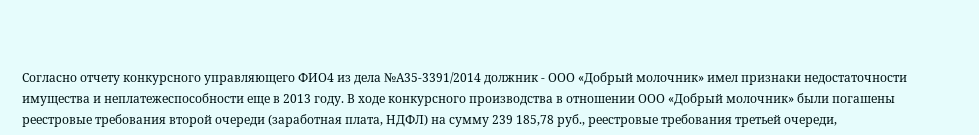Согласно отчету конкурсного управляющего ФИО4 из дела №А35-3391/2014 должник - ООО «Добрый молочник» имел признаки недостаточности имущества и неплатежеспособности еще в 2013 году. В ходе конкурсного производства в отношении ООО «Добрый молочник» были погашены реестровые требования второй очереди (заработная плата, НДФЛ) на сумму 239 185,78 руб., реестровые требования третьей очереди,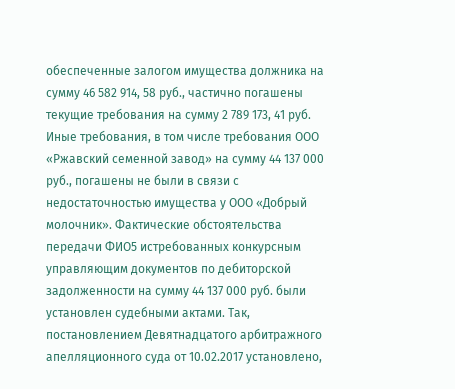обеспеченные залогом имущества должника на сумму 46 582 914, 58 руб., частично погашены текущие требования на сумму 2 789 173, 41 руб. Иные требования, в том числе требования ООО «Ржавский семенной завод» на сумму 44 137 000 руб., погашены не были в связи с недостаточностью имущества у ООО «Добрый молочник». Фактические обстоятельства передачи ФИО5 истребованных конкурсным управляющим документов по дебиторской задолженности на сумму 44 137 000 руб. были установлен судебными актами. Так, постановлением Девятнадцатого арбитражного апелляционного суда от 10.02.2017 установлено,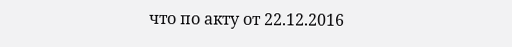что по акту от 22.12.2016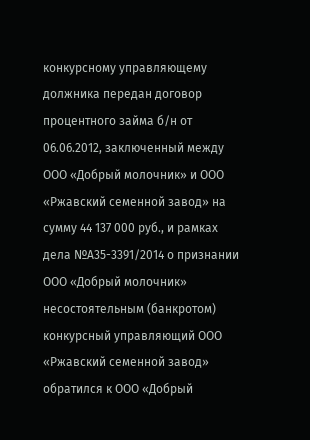конкурсному управляющему должника передан договор процентного займа б/н от 06.06.2012, заключенный между ООО «Добрый молочник» и ООО «Ржавский семенной завод» на сумму 44 137 000 руб., и рамках дела №А35-3391/2014 о признании ООО «Добрый молочник» несостоятельным (банкротом) конкурсный управляющий ООО «Ржавский семенной завод» обратился к ООО «Добрый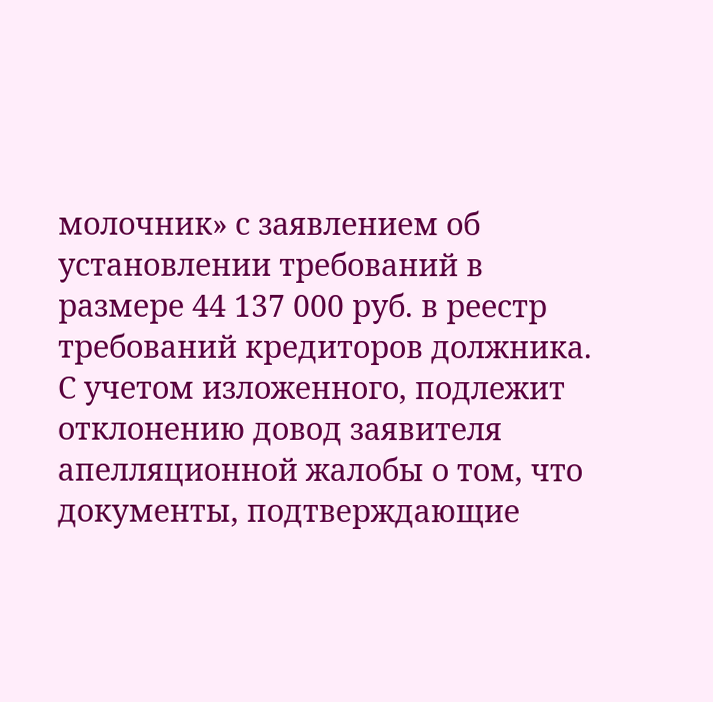молочник» с заявлением об установлении требований в размере 44 137 000 руб. в реестр требований кредиторов должника. С учетом изложенного, подлежит отклонению довод заявителя апелляционной жалобы о том, что документы, подтверждающие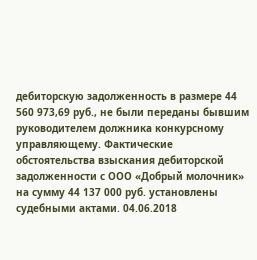дебиторскую задолженность в размере 44 560 973,69 руб., не были переданы бывшим руководителем должника конкурсному управляющему. Фактические обстоятельства взыскания дебиторской задолженности с ООО «Добрый молочник» на сумму 44 137 000 руб. установлены судебными актами. 04.06.2018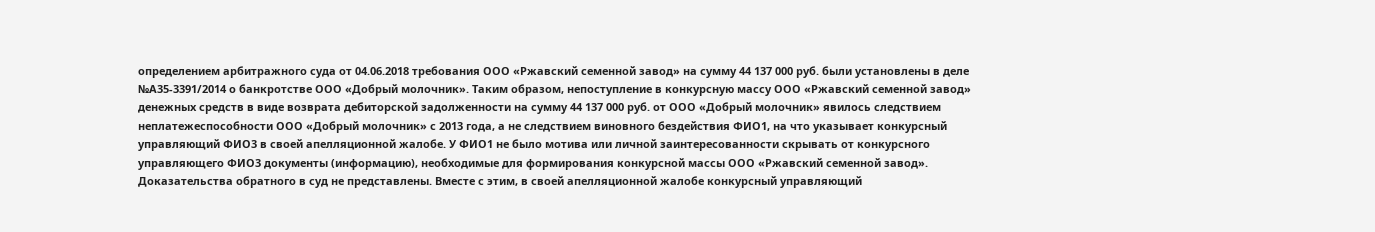определением арбитражного суда от 04.06.2018 требования ООО «Ржавский семенной завод» на сумму 44 137 000 руб. были установлены в деле №А35-3391/2014 о банкротстве ООО «Добрый молочник». Таким образом, непоступление в конкурсную массу ООО «Ржавский семенной завод» денежных средств в виде возврата дебиторской задолженности на сумму 44 137 000 руб. от ООО «Добрый молочник» явилось следствием неплатежеспособности ООО «Добрый молочник» с 2013 года, а не следствием виновного бездействия ФИО1, на что указывает конкурсный управляющий ФИО3 в своей апелляционной жалобе. У ФИО1 не было мотива или личной заинтересованности скрывать от конкурсного управляющего ФИО3 документы (информацию), необходимые для формирования конкурсной массы ООО «Ржавский семенной завод». Доказательства обратного в суд не представлены. Вместе с этим, в своей апелляционной жалобе конкурсный управляющий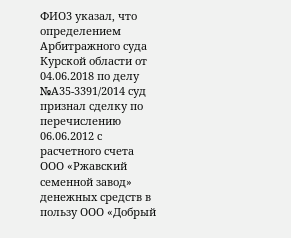ФИО3 указал, что определением Арбитражного суда Курской области от 04.06.2018 по делу №А35-3391/2014 суд признал сделку по перечислению 06.06.2012 с расчетного счета ООО «Ржавский семенной завод» денежных средств в пользу ООО «Добрый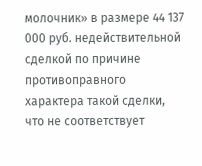молочник» в размере 44 137 000 руб. недействительной сделкой по причине противоправного характера такой сделки, что не соответствует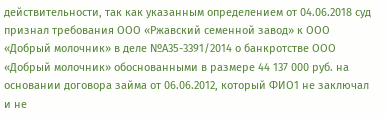действительности, так как указанным определением от 04.06.2018 суд признал требования ООО «Ржавский семенной завод» к ООО «Добрый молочник» в деле №А35-3391/2014 о банкротстве ООО «Добрый молочник» обоснованными в размере 44 137 000 руб. на основании договора займа от 06.06.2012, который ФИО1 не заключал и не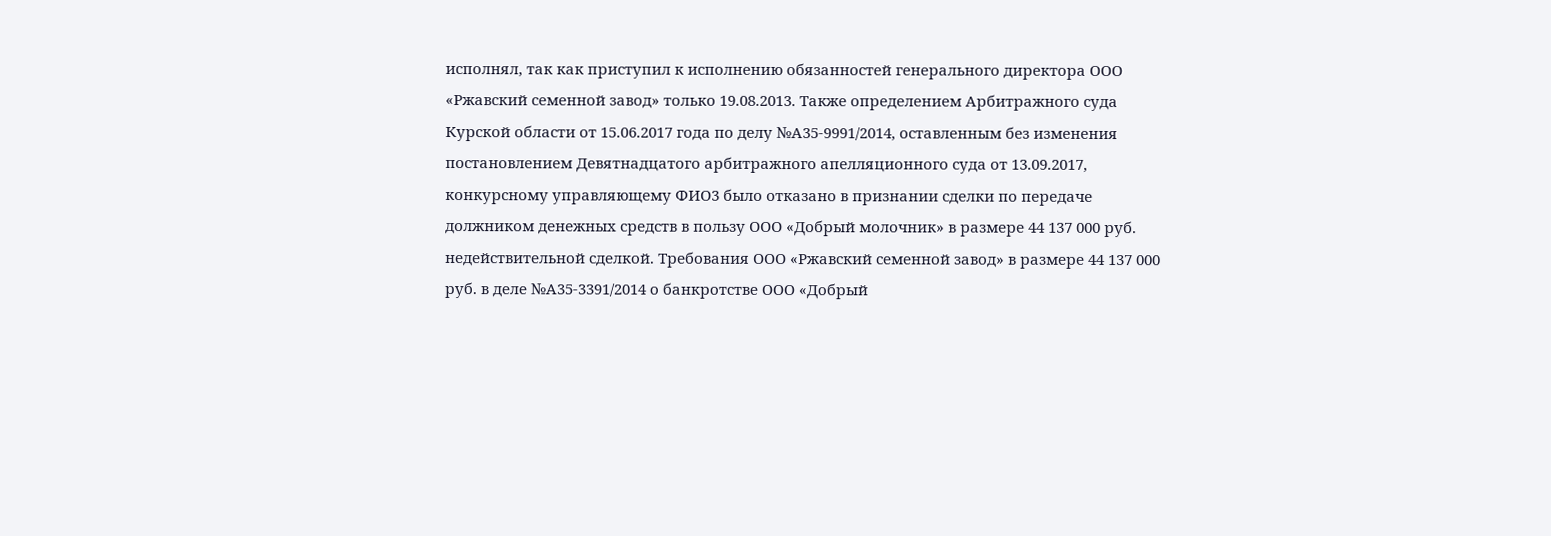исполнял, так как приступил к исполнению обязанностей генерального директора ООО «Ржавский семенной завод» только 19.08.2013. Также определением Арбитражного суда Курской области от 15.06.2017 года по делу №А35-9991/2014, оставленным без изменения постановлением Девятнадцатого арбитражного апелляционного суда от 13.09.2017, конкурсному управляющему ФИО3 было отказано в признании сделки по передаче должником денежных средств в пользу ООО «Добрый молочник» в размере 44 137 000 руб. недействительной сделкой. Требования ООО «Ржавский семенной завод» в размере 44 137 000 руб. в деле №А35-3391/2014 о банкротстве ООО «Добрый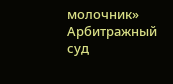молочник» Арбитражный суд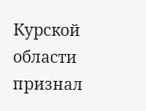Курской области признал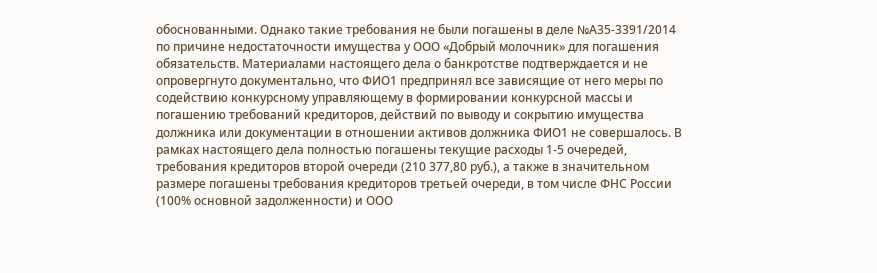обоснованными. Однако такие требования не были погашены в деле №А35-3391/2014 по причине недостаточности имущества у ООО «Добрый молочник» для погашения обязательств. Материалами настоящего дела о банкротстве подтверждается и не опровергнуто документально, что ФИО1 предпринял все зависящие от него меры по содействию конкурсному управляющему в формировании конкурсной массы и погашению требований кредиторов, действий по выводу и сокрытию имущества должника или документации в отношении активов должника ФИО1 не совершалось. В рамках настоящего дела полностью погашены текущие расходы 1-5 очередей, требования кредиторов второй очереди (210 377,80 руб.), а также в значительном размере погашены требования кредиторов третьей очереди, в том числе ФНС России (100% основной задолженности) и ООО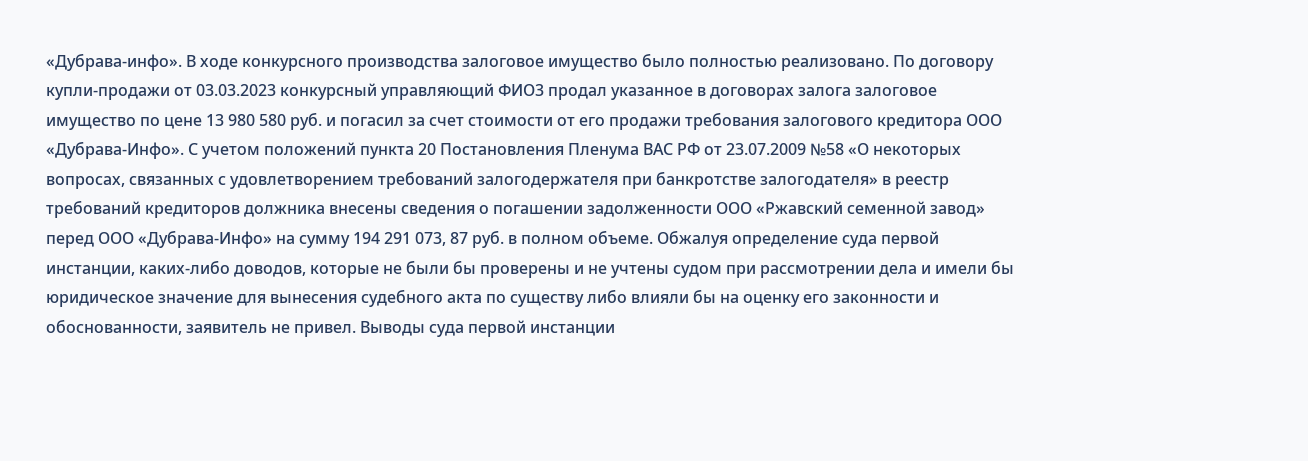«Дубрава-инфо». В ходе конкурсного производства залоговое имущество было полностью реализовано. По договору купли-продажи от 03.03.2023 конкурсный управляющий ФИО3 продал указанное в договорах залога залоговое имущество по цене 13 980 580 руб. и погасил за счет стоимости от его продажи требования залогового кредитора ООО «Дубрава-Инфо». С учетом положений пункта 20 Постановления Пленума ВАС РФ от 23.07.2009 №58 «О некоторых вопросах, связанных с удовлетворением требований залогодержателя при банкротстве залогодателя» в реестр требований кредиторов должника внесены сведения о погашении задолженности ООО «Ржавский семенной завод» перед ООО «Дубрава-Инфо» на сумму 194 291 073, 87 руб. в полном объеме. Обжалуя определение суда первой инстанции, каких-либо доводов, которые не были бы проверены и не учтены судом при рассмотрении дела и имели бы юридическое значение для вынесения судебного акта по существу либо влияли бы на оценку его законности и обоснованности, заявитель не привел. Выводы суда первой инстанции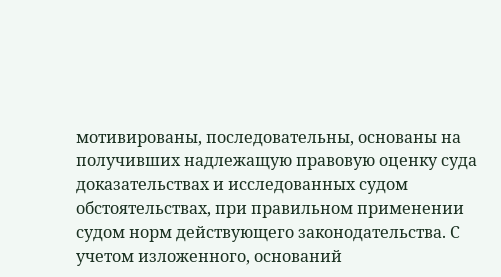мотивированы, последовательны, основаны на получивших надлежащую правовую оценку суда доказательствах и исследованных судом обстоятельствах, при правильном применении судом норм действующего законодательства. С учетом изложенного, оснований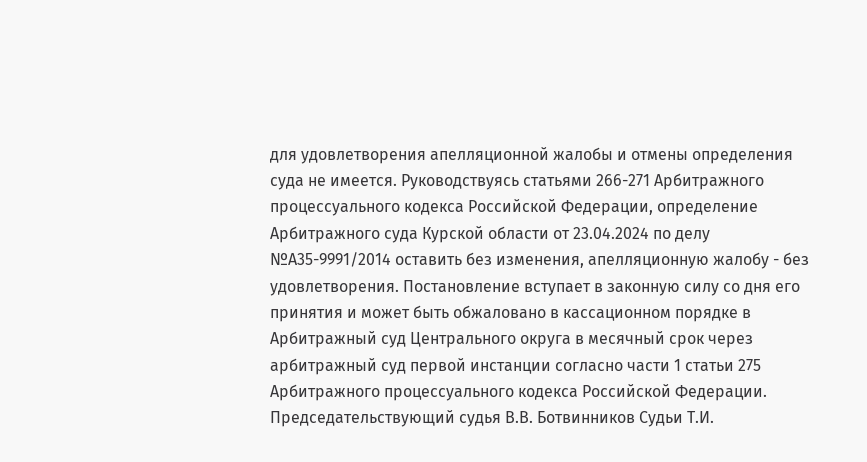для удовлетворения апелляционной жалобы и отмены определения суда не имеется. Руководствуясь статьями 266-271 Арбитражного процессуального кодекса Российской Федерации, определение Арбитражного суда Курской области от 23.04.2024 по делу №А35-9991/2014 оставить без изменения, апелляционную жалобу - без удовлетворения. Постановление вступает в законную силу со дня его принятия и может быть обжаловано в кассационном порядке в Арбитражный суд Центрального округа в месячный срок через арбитражный суд первой инстанции согласно части 1 статьи 275 Арбитражного процессуального кодекса Российской Федерации. Председательствующий судья В.В. Ботвинников Судьи Т.И.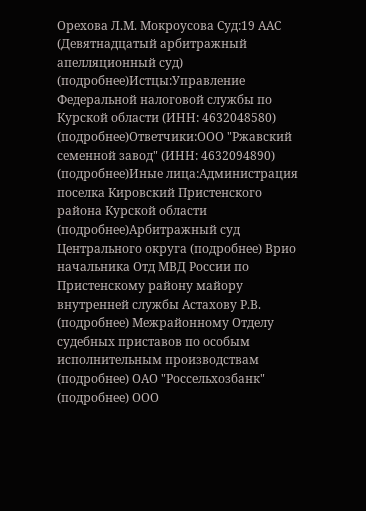Орехова Л.М. Мокроусова Суд:19 ААС (Девятнадцатый арбитражный апелляционный суд) (подробнее)Истцы:Управление Федеральной налоговой службы по Курской области (ИНН: 4632048580) (подробнее)Ответчики:ООО "Ржавский семенной завод" (ИНН: 4632094890) (подробнее)Иные лица:Администрация поселка Кировский Пристенского района Курской области (подробнее)Арбитражный суд Центрального округа (подробнее) Врио начальника Отд МВД России по Пристенскому району майору внутренней службы Астахову Р.В. (подробнее) Межрайонному Отделу судебных приставов по особым исполнительным производствам (подробнее) ОАО "Россельхозбанк" (подробнее) ООО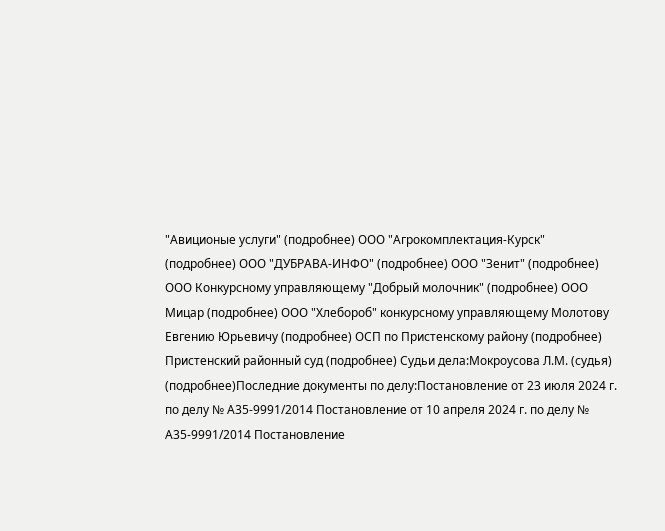"Авиционые услуги" (подробнее) ООО "Агрокомплектация-Курск" (подробнее) ООО "ДУБРАВА-ИНФО" (подробнее) ООО "Зенит" (подробнее) ООО Конкурсному управляющему "Добрый молочник" (подробнее) ООО Мицар (подробнее) ООО "Хлебороб" конкурсному управляющему Молотову Евгению Юрьевичу (подробнее) ОСП по Пристенскому району (подробнее) Пристенский районный суд (подробнее) Судьи дела:Мокроусова Л.М. (судья) (подробнее)Последние документы по делу:Постановление от 23 июля 2024 г. по делу № А35-9991/2014 Постановление от 10 апреля 2024 г. по делу № А35-9991/2014 Постановление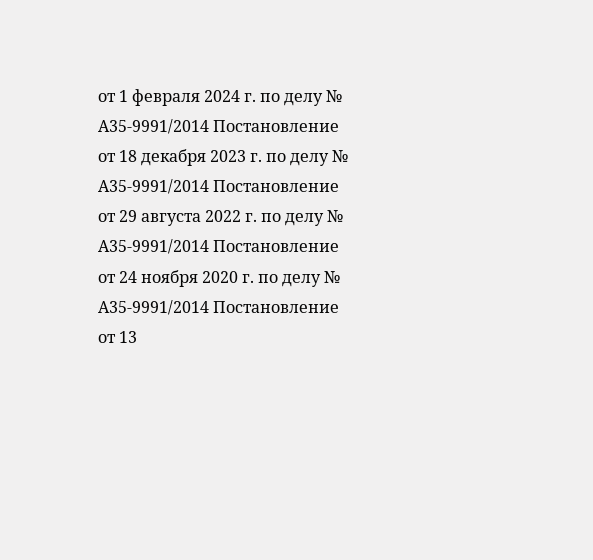от 1 февраля 2024 г. по делу № А35-9991/2014 Постановление от 18 декабря 2023 г. по делу № А35-9991/2014 Постановление от 29 августа 2022 г. по делу № А35-9991/2014 Постановление от 24 ноября 2020 г. по делу № А35-9991/2014 Постановление от 13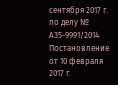сентября 2017 г. по делу № А35-9991/2014 Постановление от 10 февраля 2017 г.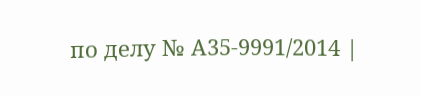по делу № А35-9991/2014 |